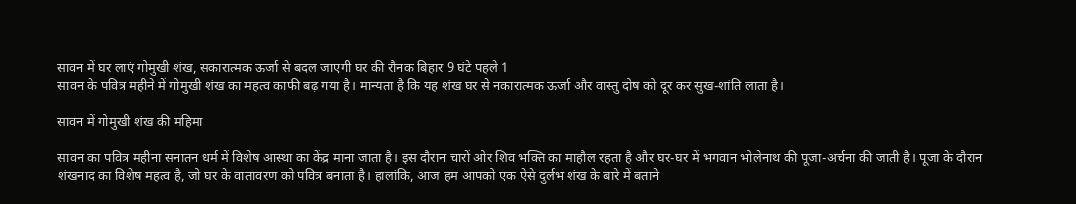सावन में घर लाएं गोमुखी शंख, सकारात्मक ऊर्जा से बदल जाएगी घर की रौनक बिहार 9 घंटे पहले 1
सावन के पवित्र महीने में गोमुखी शंख का महत्व काफी बढ़ गया है। मान्यता है कि यह शंख घर से नकारात्मक ऊर्जा और वास्तु दोष को दूर कर सुख-शांति लाता है।

सावन में गोमुखी शंख की महिमा

सावन का पवित्र महीना सनातन धर्म में विशेष आस्था का केंद्र माना जाता है। इस दौरान चारों ओर शिव भक्ति का माहौल रहता है और घर-घर में भगवान भोलेनाथ की पूजा-अर्चना की जाती है। पूजा के दौरान शंखनाद का विशेष महत्व है, जो घर के वातावरण को पवित्र बनाता है। हालांकि, आज हम आपको एक ऐसे दुर्लभ शंख के बारे में बताने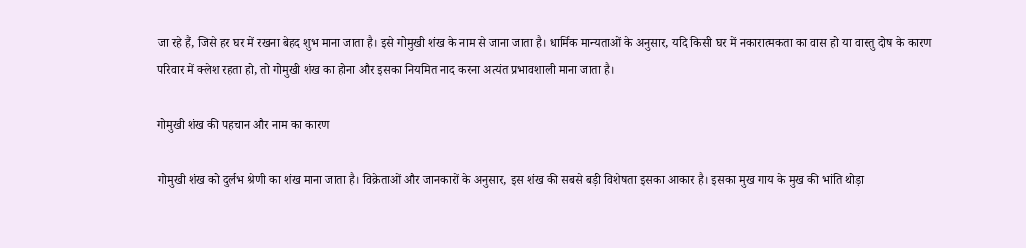जा रहे हैं, जिसे हर घर में रखना बेहद शुभ माना जाता है। इसे गोमुखी शंख के नाम से जाना जाता है। धार्मिक मान्यताओं के अनुसार, यदि किसी घर में नकारात्मकता का वास हो या वास्तु दोष के कारण परिवार में क्लेश रहता हो, तो गोमुखी शंख का होना और इसका नियमित नाद करना अत्यंत प्रभावशाली माना जाता है।

गोमुखी शंख की पहचान और नाम का कारण

गोमुखी शंख को दुर्लभ श्रेणी का शंख माना जाता है। विक्रेताओं और जानकारों के अनुसार, इस शंख की सबसे बड़ी विशेषता इसका आकार है। इसका मुख गाय के मुख की भांति थोड़ा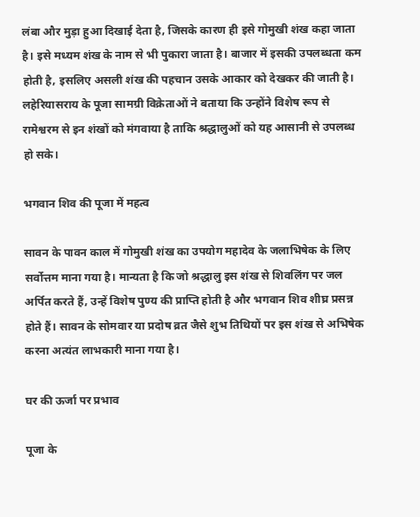लंबा और मुड़ा हुआ दिखाई देता है, जिसके कारण ही इसे गोमुखी शंख कहा जाता है। इसे मध्यम शंख के नाम से भी पुकारा जाता है। बाजार में इसकी उपलब्धता कम होती है, इसलिए असली शंख की पहचान उसके आकार को देखकर की जाती है। लहेरियासराय के पूजा सामग्री विक्रेताओं ने बताया कि उन्होंने विशेष रूप से रामेश्वरम से इन शंखों को मंगवाया है ताकि श्रद्धालुओं को यह आसानी से उपलब्ध हो सके।

भगवान शिव की पूजा में महत्व

सावन के पावन काल में गोमुखी शंख का उपयोग महादेव के जलाभिषेक के लिए सर्वोत्तम माना गया है। मान्यता है कि जो श्रद्धालु इस शंख से शिवलिंग पर जल अर्पित करते हैं, उन्हें विशेष पुण्य की प्राप्ति होती है और भगवान शिव शीघ्र प्रसन्न होते हैं। सावन के सोमवार या प्रदोष व्रत जैसे शुभ तिथियों पर इस शंख से अभिषेक करना अत्यंत लाभकारी माना गया है।

घर की ऊर्जा पर प्रभाव

पूजा के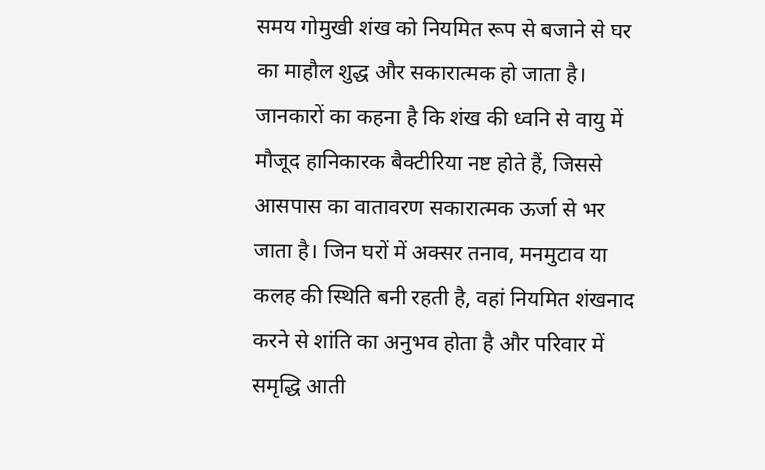समय गोमुखी शंख को नियमित रूप से बजाने से घर का माहौल शुद्ध और सकारात्मक हो जाता है। जानकारों का कहना है कि शंख की ध्वनि से वायु में मौजूद हानिकारक बैक्टीरिया नष्ट होते हैं, जिससे आसपास का वातावरण सकारात्मक ऊर्जा से भर जाता है। जिन घरों में अक्सर तनाव, मनमुटाव या कलह की स्थिति बनी रहती है, वहां नियमित शंखनाद करने से शांति का अनुभव होता है और परिवार में समृद्धि आती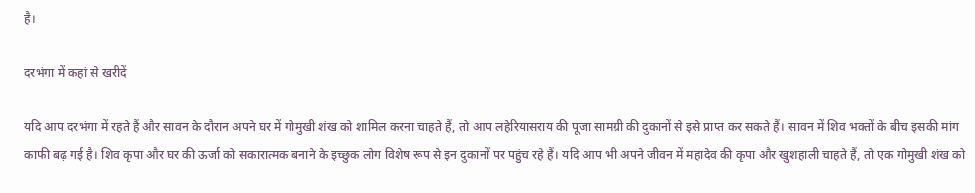है।

दरभंगा में कहां से खरीदें

यदि आप दरभंगा में रहते हैं और सावन के दौरान अपने घर में गोमुखी शंख को शामिल करना चाहते हैं, तो आप लहेरियासराय की पूजा सामग्री की दुकानों से इसे प्राप्त कर सकते हैं। सावन में शिव भक्तों के बीच इसकी मांग काफी बढ़ गई है। शिव कृपा और घर की ऊर्जा को सकारात्मक बनाने के इच्छुक लोग विशेष रूप से इन दुकानों पर पहुंच रहे हैं। यदि आप भी अपने जीवन में महादेव की कृपा और खुशहाली चाहते हैं, तो एक गोमुखी शंख को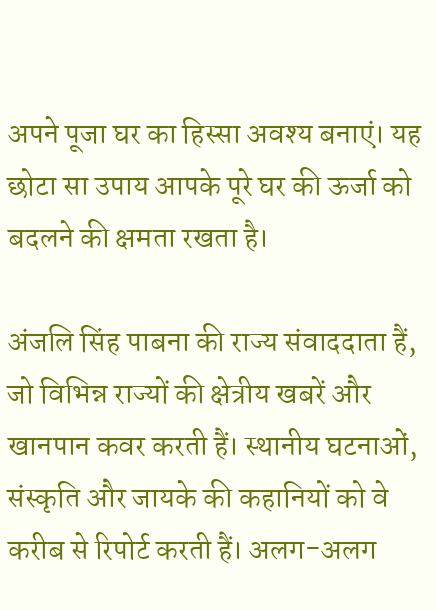अपने पूजा घर का हिस्सा अवश्य बनाएं। यह छोटा सा उपाय आपके पूरे घर की ऊर्जा को बदलने की क्षमता रखता है।

अंजलि सिंह पाबना की राज्य संवाददाता हैं, जो विभिन्न राज्यों की क्षेत्रीय खबरें और खानपान कवर करती हैं। स्थानीय घटनाओं, संस्कृति और जायके की कहानियों को वे करीब से रिपोर्ट करती हैं। अलग-अलग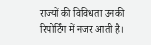राज्यों की विविधता उनकी रिपोर्टिंग में नजर आती है।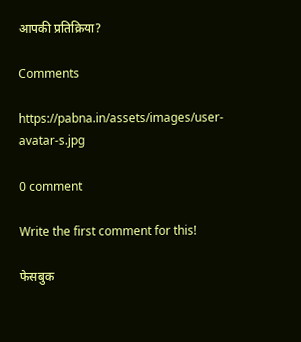आपकी प्रतिक्रिया?

Comments

https://pabna.in/assets/images/user-avatar-s.jpg

0 comment

Write the first comment for this!

फेसबुक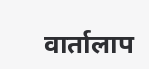वार्तालाप